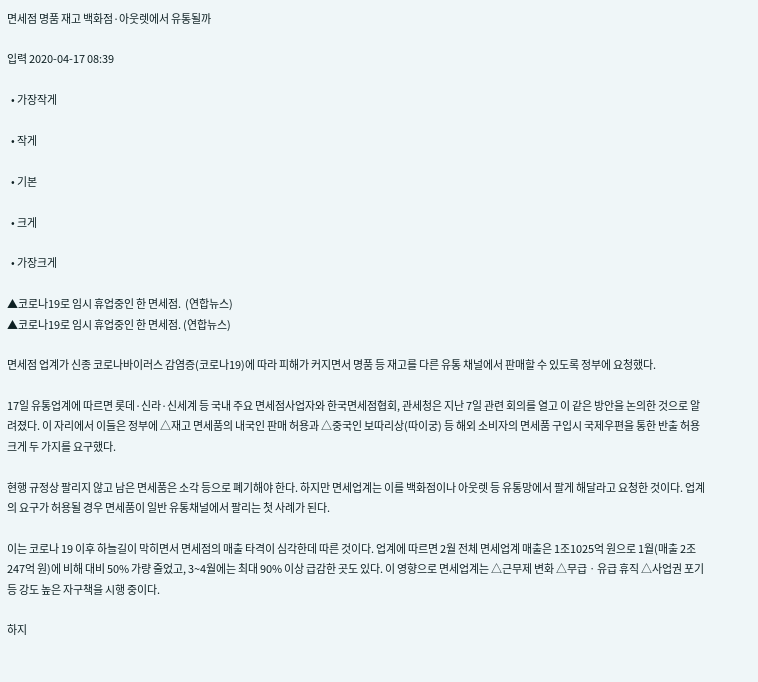면세점 명품 재고 백화점·아웃렛에서 유통될까

입력 2020-04-17 08:39

  • 가장작게

  • 작게

  • 기본

  • 크게

  • 가장크게

▲코로나19로 임시 휴업중인 한 면세점.  (연합뉴스)
▲코로나19로 임시 휴업중인 한 면세점. (연합뉴스)

면세점 업계가 신종 코로나바이러스 감염증(코로나19)에 따라 피해가 커지면서 명품 등 재고를 다른 유통 채널에서 판매할 수 있도록 정부에 요청했다.

17일 유통업계에 따르면 롯데·신라·신세계 등 국내 주요 면세점사업자와 한국면세점협회, 관세청은 지난 7일 관련 회의를 열고 이 같은 방안을 논의한 것으로 알려졌다. 이 자리에서 이들은 정부에 △재고 면세품의 내국인 판매 허용과 △중국인 보따리상(따이궁) 등 해외 소비자의 면세품 구입시 국제우편을 통한 반출 허용 크게 두 가지를 요구했다.

현행 규정상 팔리지 않고 남은 면세품은 소각 등으로 폐기해야 한다. 하지만 면세업계는 이를 백화점이나 아웃렛 등 유통망에서 팔게 해달라고 요청한 것이다. 업계의 요구가 허용될 경우 면세품이 일반 유통채널에서 팔리는 첫 사례가 된다.

이는 코로나 19 이후 하늘길이 막히면서 면세점의 매출 타격이 심각한데 따른 것이다. 업계에 따르면 2월 전체 면세업계 매출은 1조1025억 원으로 1월(매출 2조247억 원)에 비해 대비 50% 가량 줄었고, 3~4월에는 최대 90% 이상 급감한 곳도 있다. 이 영향으로 면세업계는 △근무제 변화 △무급ㆍ유급 휴직 △사업권 포기 등 강도 높은 자구책을 시행 중이다.

하지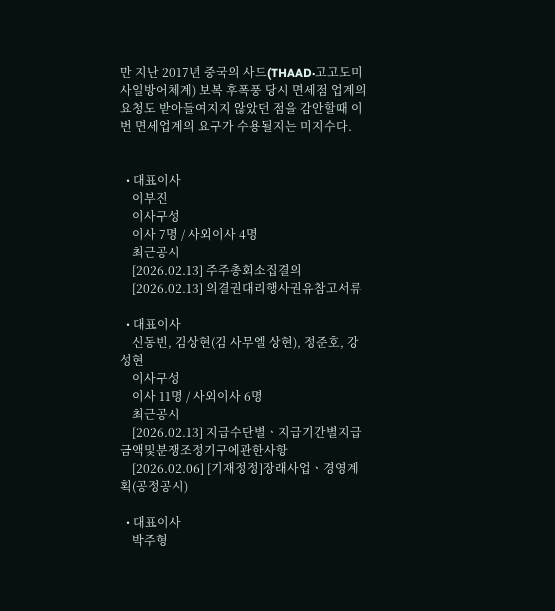만 지난 2017년 중국의 사드(THAAD·고고도미사일방어체계) 보복 후폭풍 당시 면세점 업계의 요청도 받아들여지지 않았던 점을 감안할때 이번 면세업계의 요구가 수용될지는 미지수다.


  • 대표이사
    이부진
    이사구성
    이사 7명 / 사외이사 4명
    최근공시
    [2026.02.13] 주주총회소집결의
    [2026.02.13] 의결권대리행사권유참고서류

  • 대표이사
    신동빈, 김상현(김 사무엘 상현), 정준호, 강성현
    이사구성
    이사 11명 / 사외이사 6명
    최근공시
    [2026.02.13] 지급수단별ㆍ지급기간별지급금액및분쟁조정기구에관한사항
    [2026.02.06] [기재정정]장래사업ㆍ경영계획(공정공시)

  • 대표이사
    박주형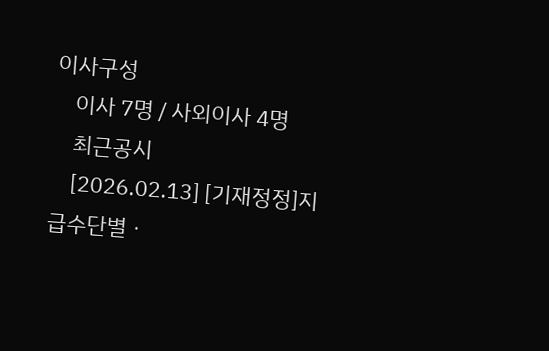이사구성
    이사 7명 / 사외이사 4명
    최근공시
    [2026.02.13] [기재정정]지급수단별ㆍ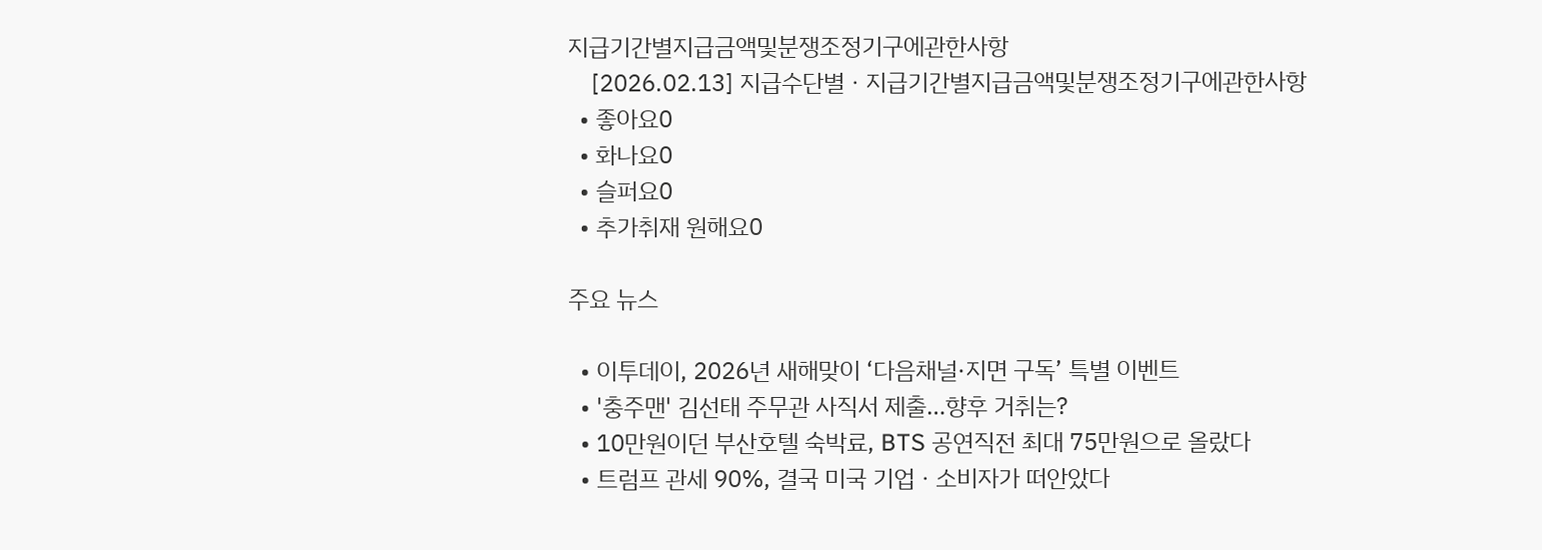지급기간별지급금액및분쟁조정기구에관한사항
    [2026.02.13] 지급수단별ㆍ지급기간별지급금액및분쟁조정기구에관한사항
  • 좋아요0
  • 화나요0
  • 슬퍼요0
  • 추가취재 원해요0

주요 뉴스

  • 이투데이, 2026년 새해맞이 ‘다음채널·지면 구독’ 특별 이벤트
  • '충주맨' 김선태 주무관 사직서 제출…향후 거취는?
  • 10만원이던 부산호텔 숙박료, BTS 공연직전 최대 75만원으로 올랐다
  • 트럼프 관세 90%, 결국 미국 기업ㆍ소비자가 떠안았다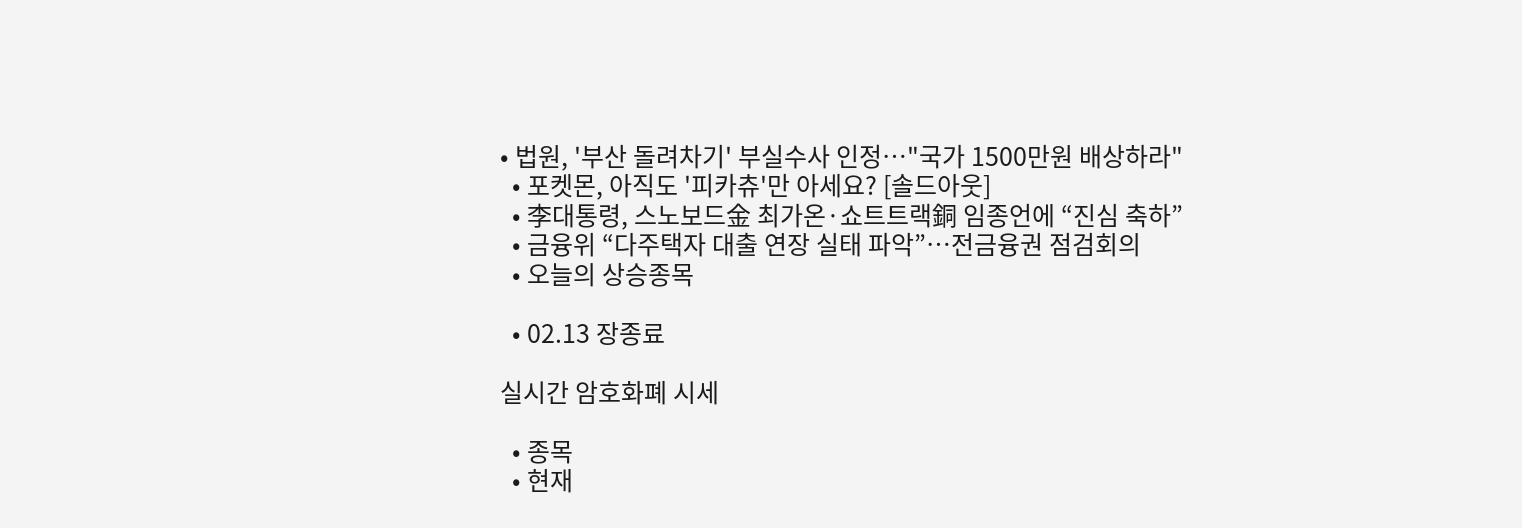• 법원, '부산 돌려차기' 부실수사 인정…"국가 1500만원 배상하라"
  • 포켓몬, 아직도 '피카츄'만 아세요? [솔드아웃]
  • 李대통령, 스노보드金 최가온·쇼트트랙銅 임종언에 “진심 축하”
  • 금융위 “다주택자 대출 연장 실태 파악”⋯전금융권 점검회의
  • 오늘의 상승종목

  • 02.13 장종료

실시간 암호화폐 시세

  • 종목
  • 현재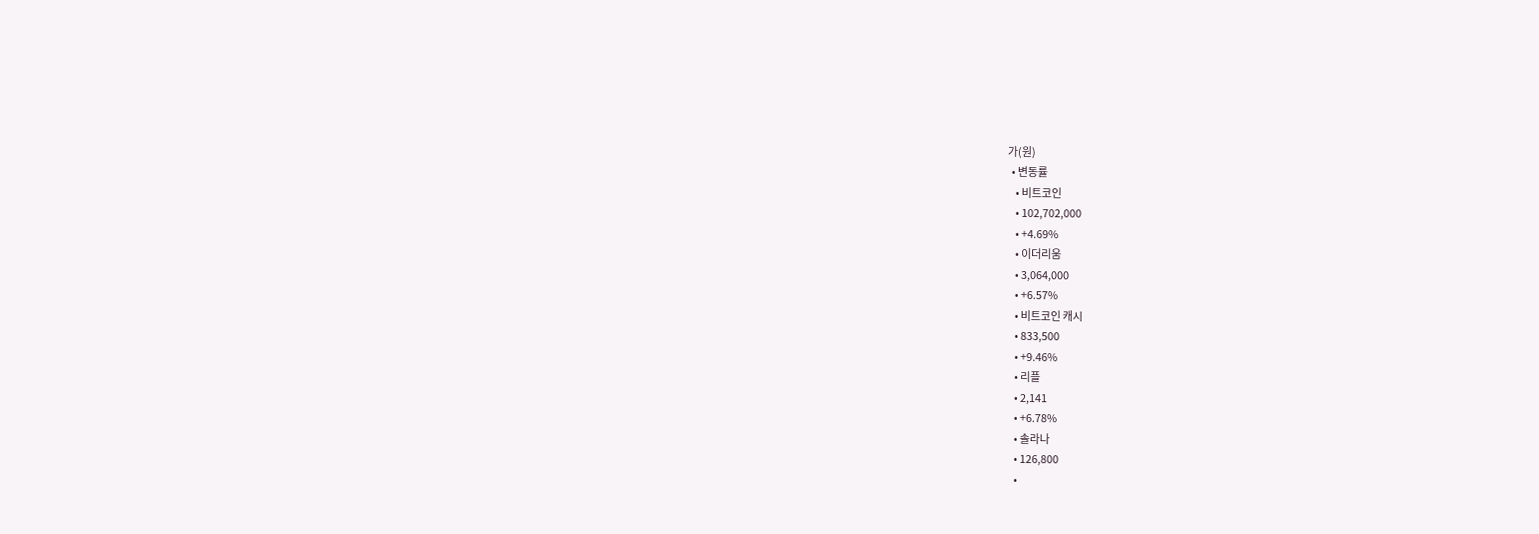가(원)
  • 변동률
    • 비트코인
    • 102,702,000
    • +4.69%
    • 이더리움
    • 3,064,000
    • +6.57%
    • 비트코인 캐시
    • 833,500
    • +9.46%
    • 리플
    • 2,141
    • +6.78%
    • 솔라나
    • 126,800
    •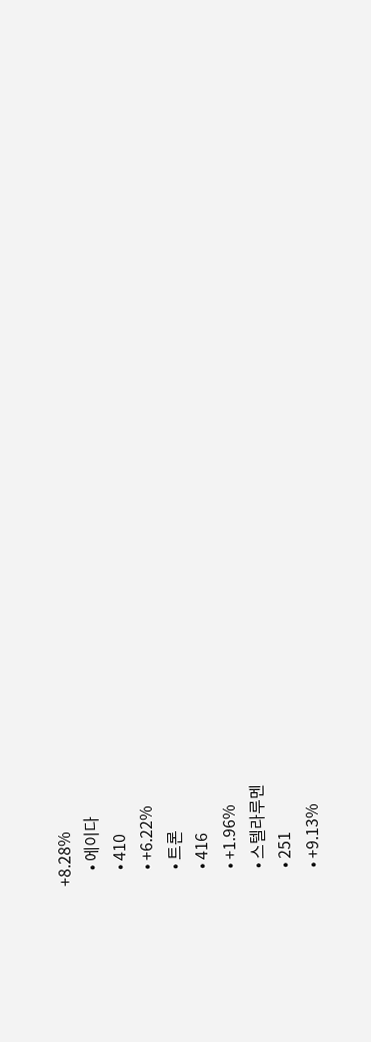+8.28%
    • 에이다
    • 410
    • +6.22%
    • 트론
    • 416
    • +1.96%
    • 스텔라루멘
    • 251
    • +9.13%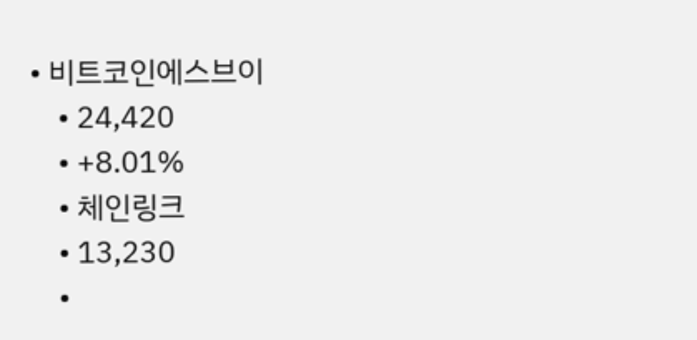• 비트코인에스브이
    • 24,420
    • +8.01%
    • 체인링크
    • 13,230
    •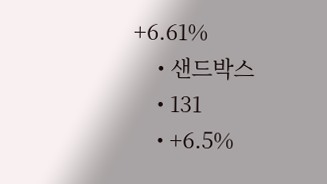+6.61%
    • 샌드박스
    • 131
    • +6.5%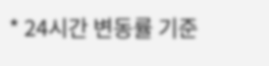* 24시간 변동률 기준